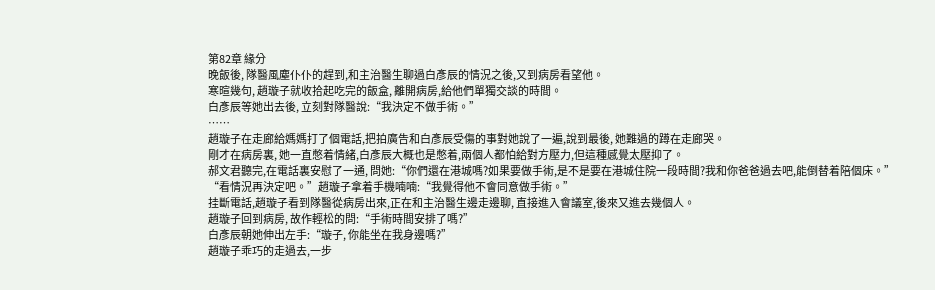第82章 緣分
晚飯後, 隊醫風塵仆仆的趕到,和主治醫生聊過白彥辰的情況之後,又到病房看望他。
寒暄幾句, 趙璇子就收拾起吃完的飯盒, 離開病房,給他們單獨交談的時間。
白彥辰等她出去後, 立刻對隊醫說:“我決定不做手術。”
……
趙璇子在走廊給媽媽打了個電話,把拍廣告和白彥辰受傷的事對她說了一遍,說到最後, 她難過的蹲在走廊哭。
剛才在病房裏, 她一直憋着情緒,白彥辰大概也是憋着,兩個人都怕給對方壓力,但這種感覺太壓抑了。
郝文君聽完,在電話裏安慰了一通, 問她:“你們還在港城嗎?如果要做手術,是不是要在港城住院一段時間?我和你爸爸過去吧,能倒替着陪個床。”
“看情況再決定吧。”趙璇子拿着手機喃喃:“我覺得他不會同意做手術。”
挂斷電話,趙璇子看到隊醫從病房出來,正在和主治醫生邊走邊聊, 直接進入會議室,後來又進去幾個人。
趙璇子回到病房, 故作輕松的問:“手術時間安排了嗎?”
白彥辰朝她伸出左手:“璇子, 你能坐在我身邊嗎?”
趙璇子乖巧的走過去,一步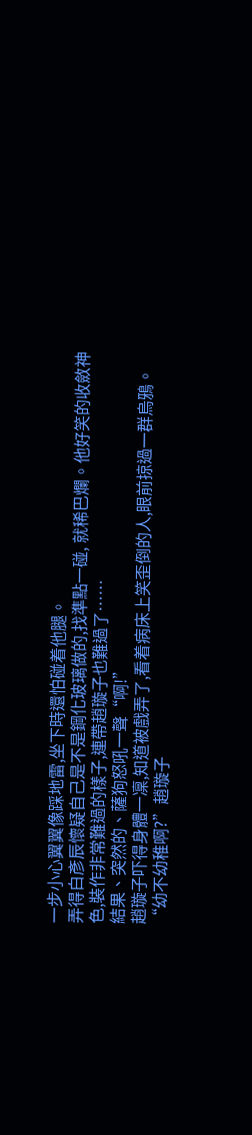一步小心翼翼像踩地雷,坐下時還怕碰着他腿。
弄得白彥辰懷疑自己是不是鋼化玻璃做的,找準點一碰, 就稀巴爛。他好笑的收斂神色,裝作非常難過的樣子,連帶趙璇子也難過了……
結果、突然的、薩狗怒吼一聲“啊!”
趙璇子吓得身體一凜,知道被戲弄了,看着病床上笑歪倒的人,眼前掠過一群烏鴉。
“幼不幼稚啊?”趙璇子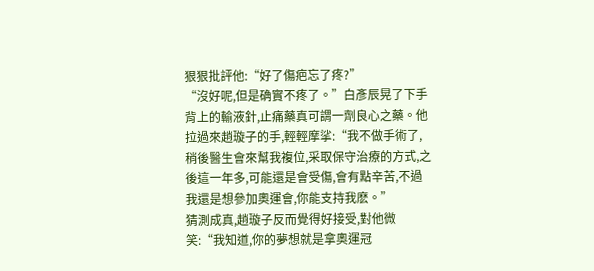狠狠批評他:“好了傷疤忘了疼?”
“沒好呢,但是确實不疼了。”白彥辰晃了下手背上的輸液針,止痛藥真可謂一劑良心之藥。他拉過來趙璇子的手,輕輕摩挲:“我不做手術了,稍後醫生會來幫我複位,采取保守治療的方式,之後這一年多,可能還是會受傷,會有點辛苦,不過我還是想參加奧運會,你能支持我麽。”
猜測成真,趙璇子反而覺得好接受,對他微笑:“我知道,你的夢想就是拿奧運冠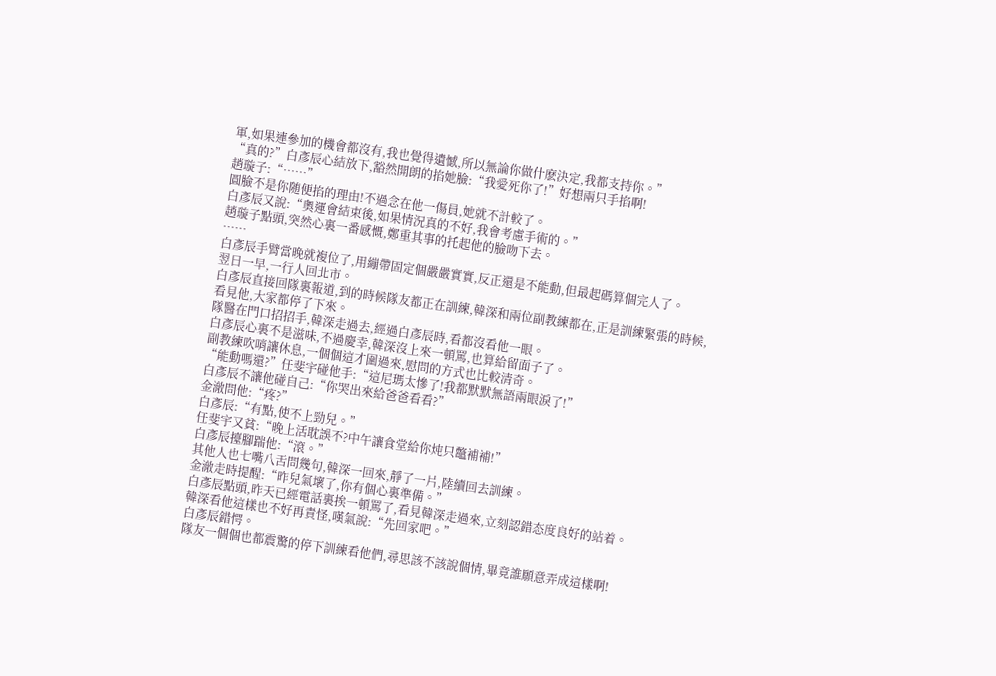軍,如果連參加的機會都沒有,我也覺得遺憾,所以無論你做什麽決定,我都支持你。”
“真的?”白彥辰心結放下,豁然開朗的掐她臉:“我愛死你了!”好想兩只手掐啊!
趙璇子:“……”
圓臉不是你随便掐的理由!不過念在他一傷員,她就不計較了。
白彥辰又說:“奧運會結束後,如果情況真的不好,我會考慮手術的。”
趙璇子點頭,突然心裏一番感慨,鄭重其事的托起他的臉吻下去。
……
白彥辰手臂當晚就複位了,用繃帶固定個嚴嚴實實,反正還是不能動,但最起碼算個完人了。
翌日一早,一行人回北市。
白彥辰直接回隊裏報道,到的時候隊友都正在訓練,韓深和兩位副教練都在,正是訓練緊張的時候,看見他,大家都停了下來。
隊醫在門口招招手,韓深走過去,經過白彥辰時,看都沒看他一眼。
白彥辰心裏不是滋味,不過慶幸,韓深沒上來一頓罵,也算給留面子了。
副教練吹哨讓休息,一個個這才圍過來,慰問的方式也比較清奇。
“能動嗎還?”任斐宇碰他手:“這尼瑪太慘了!我都默默無語兩眼淚了!”
白彥辰不讓他碰自己:“你哭出來給爸爸看看?”
金澈問他:“疼?”
白彥辰:“有點,使不上勁兒。”
任斐宇又貧:“晚上活耽誤不?中午讓食堂給你炖只鼈補補!”
白彥辰擡腳踹他:“滾。”
其他人也七嘴八舌問幾句,韓深一回來,靜了一片,陸續回去訓練。
金澈走時提醒:“昨兒氣壞了,你有個心裏準備。”
白彥辰點頭,昨天已經電話裏挨一頓罵了,看見韓深走過來,立刻認錯态度良好的站着。
韓深看他這樣也不好再責怪,嘆氣說:“先回家吧。”
白彥辰錯愕。
隊友一個個也都震驚的停下訓練看他們,尋思該不該說個情,畢竟誰願意弄成這樣啊!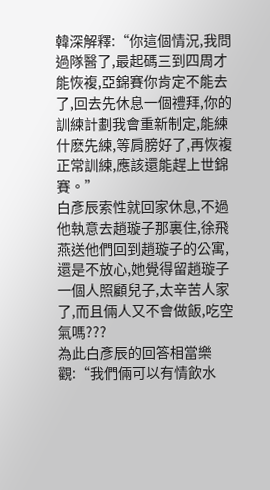韓深解釋:“你這個情況,我問過隊醫了,最起碼三到四周才能恢複,亞錦賽你肯定不能去了,回去先休息一個禮拜,你的訓練計劃我會重新制定,能練什麽先練,等肩膀好了,再恢複正常訓練,應該還能趕上世錦賽。”
白彥辰索性就回家休息,不過他執意去趙璇子那裏住,徐飛燕送他們回到趙璇子的公寓,還是不放心,她覺得留趙璇子一個人照顧兒子,太辛苦人家了,而且倆人又不會做飯,吃空氣嗎???
為此白彥辰的回答相當樂觀:“我們倆可以有情飲水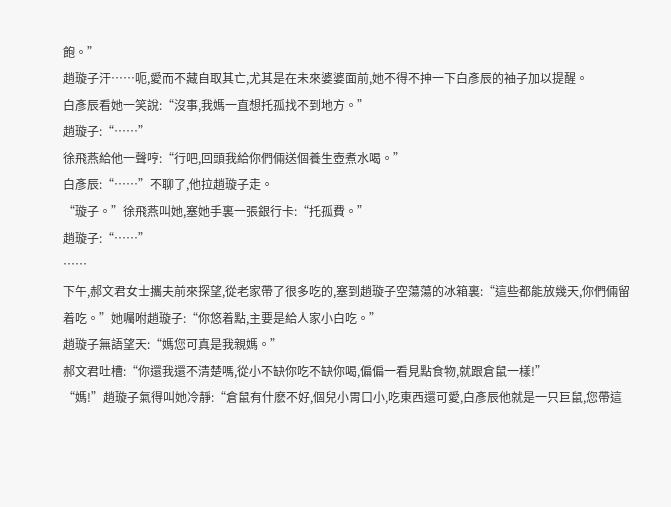飽。”
趙璇子汗……呃,愛而不藏自取其亡,尤其是在未來婆婆面前,她不得不抻一下白彥辰的袖子加以提醒。
白彥辰看她一笑說:“沒事,我媽一直想托孤找不到地方。”
趙璇子:“……”
徐飛燕給他一聲哼:“行吧,回頭我給你們倆送個養生壺煮水喝。”
白彥辰:“……”不聊了,他拉趙璇子走。
“璇子。”徐飛燕叫她,塞她手裏一張銀行卡:“托孤費。”
趙璇子:“……”
……
下午,郝文君女士攜夫前來探望,從老家帶了很多吃的,塞到趙璇子空蕩蕩的冰箱裏:“這些都能放幾天,你們倆留着吃。”她囑咐趙璇子:“你悠着點,主要是給人家小白吃。”
趙璇子無語望天:“媽您可真是我親媽。”
郝文君吐槽:“你還我還不清楚嗎,從小不缺你吃不缺你喝,偏偏一看見點食物,就跟倉鼠一樣!”
“媽!”趙璇子氣得叫她冷靜:“倉鼠有什麽不好,個兒小胃口小,吃東西還可愛,白彥辰他就是一只巨鼠,您帶這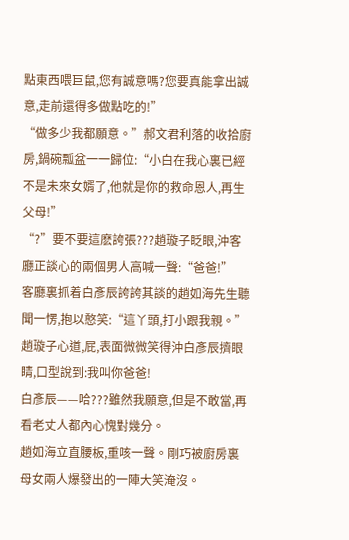點東西喂巨鼠,您有誠意嗎?您要真能拿出誠意,走前還得多做點吃的!”
“做多少我都願意。”郝文君利落的收拾廚房,鍋碗瓢盆一一歸位:“小白在我心裏已經不是未來女婿了,他就是你的救命恩人,再生父母!”
“?”要不要這麽誇張???趙璇子眨眼,沖客廳正談心的兩個男人高喊一聲:“爸爸!”
客廳裏抓着白彥辰誇誇其談的趙如海先生聽聞一愣,抱以憨笑:“這丫頭,打小跟我親。”
趙璇子心道,屁,表面微微笑得沖白彥辰擠眼睛,口型說到:我叫你爸爸!
白彥辰——哈???雖然我願意,但是不敢當,再看老丈人都內心愧對幾分。
趙如海立直腰板,重咳一聲。剛巧被廚房裏母女兩人爆發出的一陣大笑淹沒。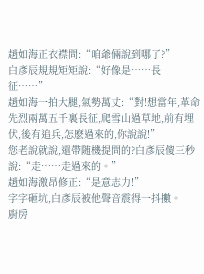趙如海正衣襟問:“咱爺倆說到哪了?”
白彥辰規規矩矩說:“好像是……長征……”
趙如海一拍大腿,氣勢萬丈:“對!想當年,革命先烈兩萬五千裏長征,爬雪山過草地,前有埋伏,後有追兵,怎麽過來的,你說說!”
您老說就說,還帶随機提問的?白彥辰傻三秒說:“走……走過來的。”
趙如海激昂修正:“是意志力!”
字字砸坑,白彥辰被他聲音震得一抖擻。
廚房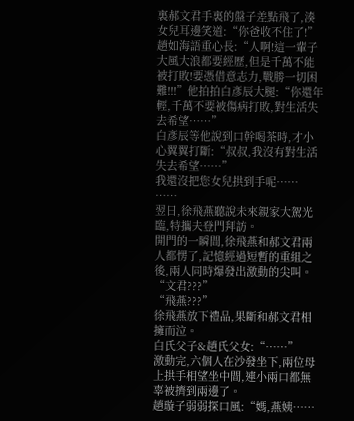裏郝文君手裏的盤子差點飛了,湊女兒耳邊笑道:“你爸收不住了!”
趙如海語重心長:“人啊!這一輩子大風大浪都要經歷,但是千萬不能被打敗!要憑借意志力,戰勝一切困難!!!”他拍拍白彥辰大腿:“你還年輕,千萬不要被傷病打敗,對生活失去希望……”
白彥辰等他說到口幹喝茶時,才小心翼翼打斷:“叔叔,我沒有對生活失去希望……”
我還沒把您女兒拱到手呢……
……
翌日,徐飛燕聽說未來親家大駕光臨,特攜夫登門拜訪。
開門的一瞬間,徐飛燕和郝文君兩人都愣了,記憶經過短暫的重組之後,兩人同時爆發出激動的尖叫。
“文君???”
“飛燕???”
徐飛燕放下禮品,果斷和郝文君相擁而泣。
白氏父子&趙氏父女:“……”
激動完,六個人在沙發坐下,兩位母上拱手相望坐中間,連小兩口都無辜被擠到兩邊了。
趙璇子弱弱探口風:“媽,燕姨……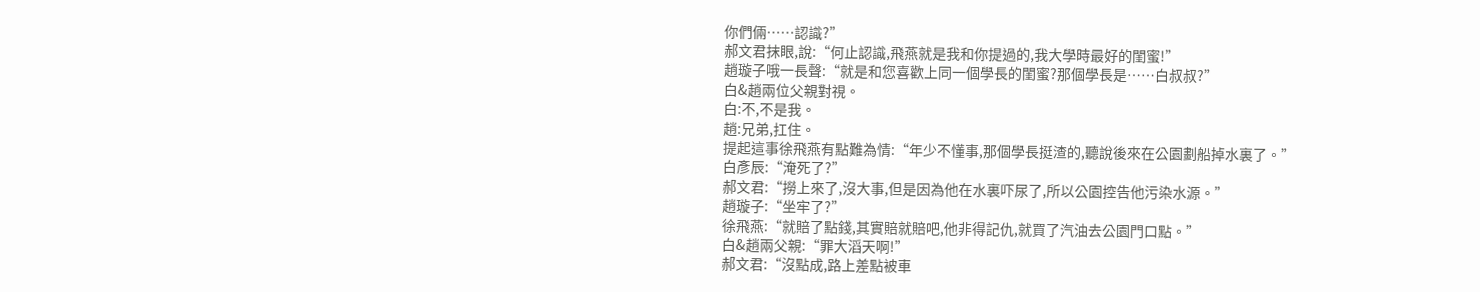你們倆……認識?”
郝文君抹眼,說:“何止認識,飛燕就是我和你提過的,我大學時最好的閨蜜!”
趙璇子哦一長聲:“就是和您喜歡上同一個學長的閨蜜?那個學長是……白叔叔?”
白&趙兩位父親對視。
白:不,不是我。
趙:兄弟,扛住。
提起這事徐飛燕有點難為情:“年少不懂事,那個學長挺渣的,聽說後來在公園劃船掉水裏了。”
白彥辰:“淹死了?”
郝文君:“撈上來了,沒大事,但是因為他在水裏吓尿了,所以公園控告他污染水源。”
趙璇子:“坐牢了?”
徐飛燕:“就賠了點錢,其實賠就賠吧,他非得記仇,就買了汽油去公園門口點。”
白&趙兩父親:“罪大滔天啊!”
郝文君:“沒點成,路上差點被車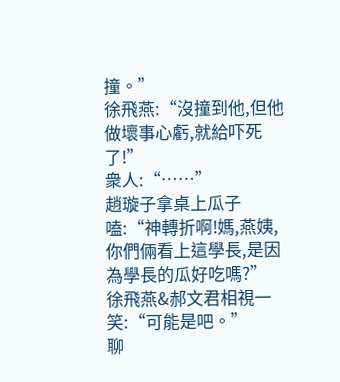撞。”
徐飛燕:“沒撞到他,但他做壞事心虧,就給吓死了!”
衆人:“……”
趙璇子拿桌上瓜子嗑:“神轉折啊!媽,燕姨,你們倆看上這學長,是因為學長的瓜好吃嗎?”
徐飛燕&郝文君相視一笑:“可能是吧。”
聊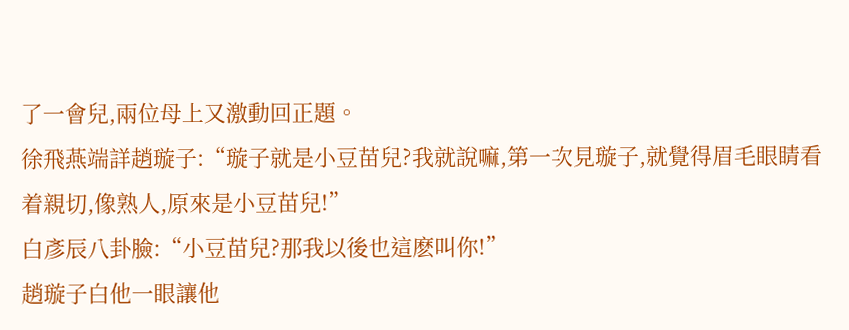了一會兒,兩位母上又激動回正題。
徐飛燕端詳趙璇子:“璇子就是小豆苗兒?我就說嘛,第一次見璇子,就覺得眉毛眼睛看着親切,像熟人,原來是小豆苗兒!”
白彥辰八卦臉:“小豆苗兒?那我以後也這麽叫你!”
趙璇子白他一眼讓他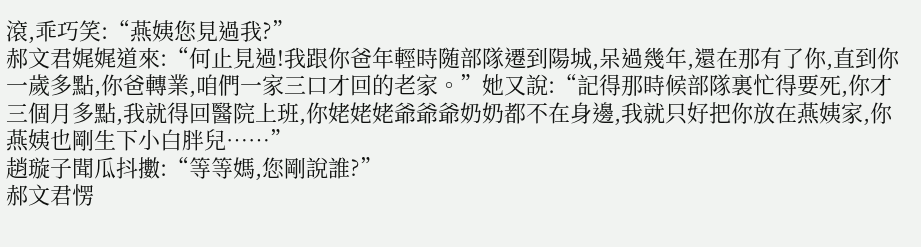滾,乖巧笑:“燕姨您見過我?”
郝文君娓娓道來:“何止見過!我跟你爸年輕時随部隊遷到陽城,呆過幾年,還在那有了你,直到你一歲多點,你爸轉業,咱們一家三口才回的老家。”她又說:“記得那時候部隊裏忙得要死,你才三個月多點,我就得回醫院上班,你姥姥姥爺爺爺奶奶都不在身邊,我就只好把你放在燕姨家,你燕姨也剛生下小白胖兒……”
趙璇子聞瓜抖擻:“等等媽,您剛說誰?”
郝文君愣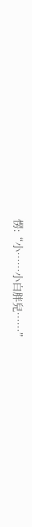愣:“小……小白胖兒……”